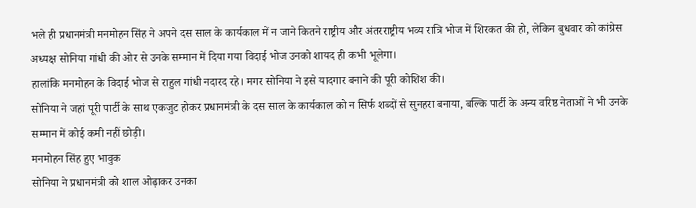भले ही प्रधानमंत्री मनमोहन सिंह ने अपने दस साल के कार्यकाल में न जाने कितने राष्ट्रीय और अंतरराष्ट्रीय भव्य रात्रि भोज में शिरकत की हो, लेकिन बुधवार को कांग्रेस अध्यक्ष सोनिया गांधी की ओर से उनके सम्मान में दिया गया विदाई भोज उनको शायद ही कभी भूलेगा।
हालांकि मनमोहन के विदाई भोज से राहुल गांधी नदारद रहे। मगर सोनिया ने इसे यादगार बनाने की पूरी कोशिश की।
सोनिया ने जहां पूरी पार्टी के साथ एकजुट होकर प्रधानमंत्री के दस साल के कार्यकाल को न सिर्फ शब्दों से सुनहरा बनाया, बल्कि पार्टी के अन्य वरिष्ठ नेताओं ने भी उनके सम्मान में कोई कमी नहीं छोड़ी।
मनमोहन सिंह हुए भावुक
सोनिया ने प्रधानमंत्री को शाल ओढ़ाकर उनका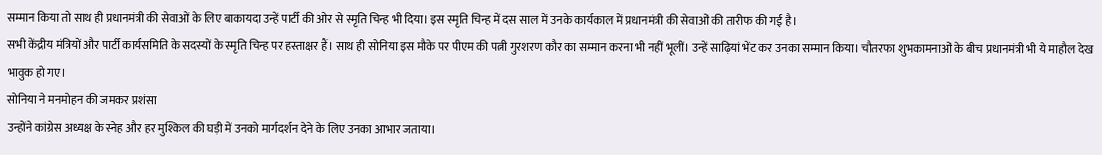सम्मान किया तो साथ ही प्रधानमंत्री की सेवाओं के लिए बाकायदा उन्हें पार्टी की ओर से स्मृति चिन्ह भी दिया। इस स्मृति चिन्ह में दस साल में उनके कार्यकाल में प्रधानमंत्री की सेवाओं की तारीफ की गई है।
सभी केंद्रीय मंत्रियों और पार्टी कार्यसमिति के सदस्यों के स्मृति चिन्ह पर हस्ताक्षर हैं। साथ ही सोनिया इस मौके पर पीएम की पत्नी गुरशरण कौर का सम्मान करना भी नहीं भूलीं। उन्हें साढ़ियां भेंट कर उनका सम्मान किया। चौतरफा शुभकामनाओं के बीच प्रधानमंत्री भी ये माहौल देख भावुक हो गए।
सोनिया ने मनमोहन की जमकर प्रशंसा
उन्होंने कांग्रेस अध्यक्ष के स्नेह और हर मुश्किल की घड़ी में उनको मार्गदर्शन देने के लिए उनका आभार जताया।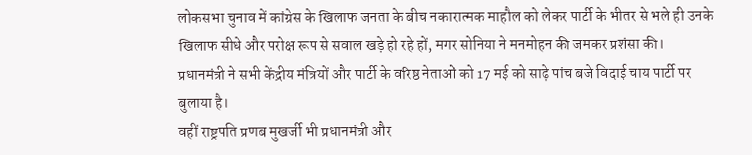लोकसभा चुनाव में कांग्रेस के खिलाफ जनता के बीच नकारात्मक माहौल को लेकर पार्टी के भीतर से भले ही उनके खिलाफ सीधे और परोक्ष रूप से सवाल खड़े हो रहे हों, मगर सोनिया ने मनमोहन की जमकर प्रशंसा की।
प्रधानमंत्री ने सभी केंद्रीय मंत्रियों और पार्टी के वरिष्ठ नेताओं को 17 मई को साढ़े पांच बजे विदाई चाय पार्टी पर बुलाया है।
वहीं राष्ट्रपति प्रणब मुखर्जी भी प्रधानमंत्री और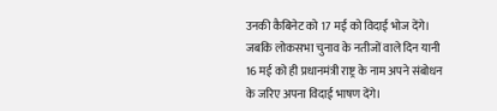उनकी कैबिनेट को 17 मई को विदाई भोज देंगे। जबकि लोकसभा चुनाव के नतीजों वाले दिन यानी 16 मई को ही प्रधानमंत्री राष्ट्र के नाम अपने संबोधन के जरिए अपना विदाई भाषण देंगे।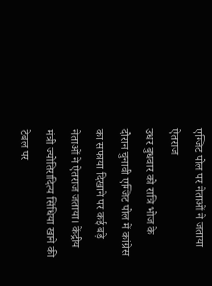एग्जिट पोल पर नेताओं ने जताया ऐतराज
उधर बुधवार को रात्रि भोज के दौरान चुनावी एग्जिट पोल में कांग्रेस का सफाया दिखाने पर कई बड़े नेताओं ने ऐतराज जताया। केंद्रीय मंत्री ज्योतिरादित्य सिंधिया खाने की टेबल पर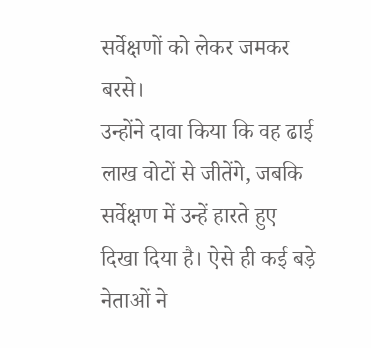सर्वेक्षणों को लेकर जमकर बरसे।
उन्होंने दावा किया कि वह ढाई लाख वोटों से जीतेंगे, जबकि सर्वेक्षण में उन्हें हारते हुए दिखा दिया है। ऐसे ही कई बड़े नेताओं ने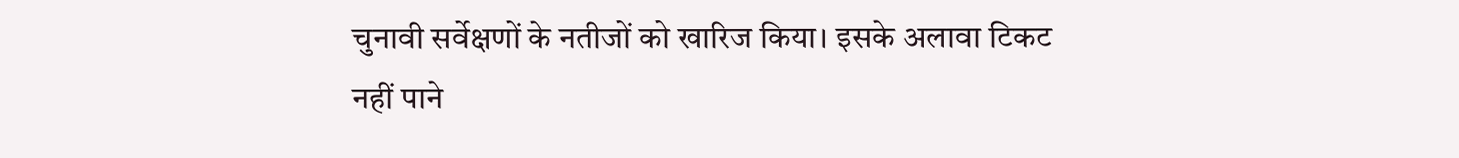चुनावी सर्वेक्षणों के नतीजों को खारिज किया। इसके अलावा टिकट नहीं पाने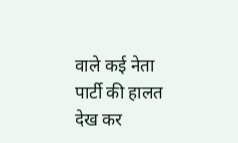वाले कई नेता पार्टी की हालत देख कर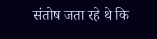संतोष जता रहे थे कि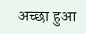अच्छा हुआ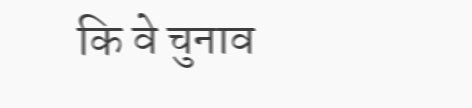कि वे चुनाव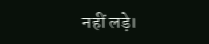नहीं लड़े।